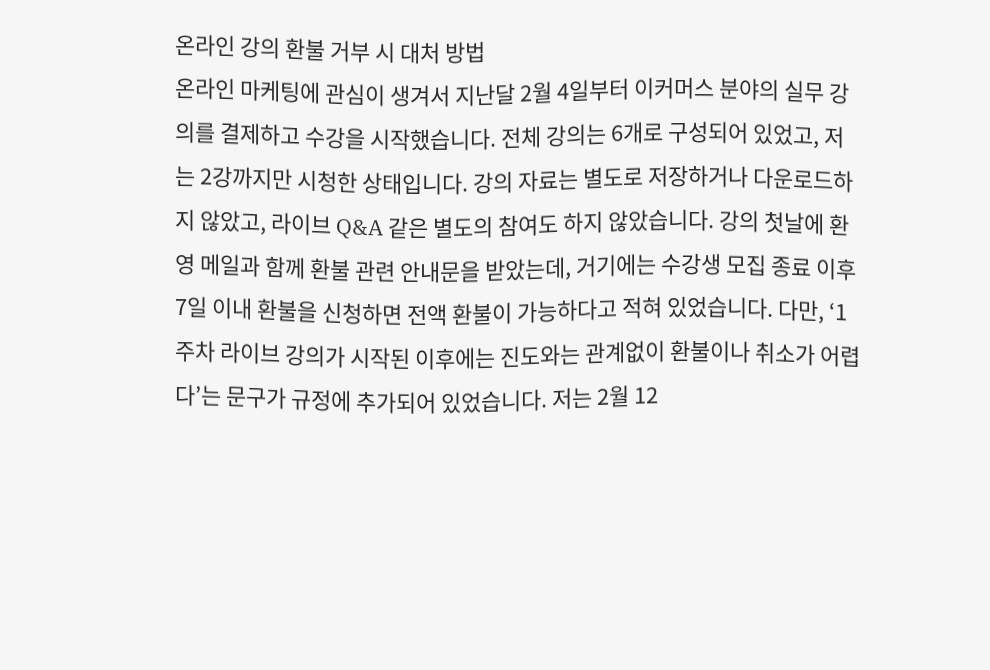온라인 강의 환불 거부 시 대처 방법
온라인 마케팅에 관심이 생겨서 지난달 2월 4일부터 이커머스 분야의 실무 강의를 결제하고 수강을 시작했습니다. 전체 강의는 6개로 구성되어 있었고, 저는 2강까지만 시청한 상태입니다. 강의 자료는 별도로 저장하거나 다운로드하지 않았고, 라이브 Q&A 같은 별도의 참여도 하지 않았습니다. 강의 첫날에 환영 메일과 함께 환불 관련 안내문을 받았는데, 거기에는 수강생 모집 종료 이후 7일 이내 환불을 신청하면 전액 환불이 가능하다고 적혀 있었습니다. 다만, ‘1주차 라이브 강의가 시작된 이후에는 진도와는 관계없이 환불이나 취소가 어렵다’는 문구가 규정에 추가되어 있었습니다. 저는 2월 12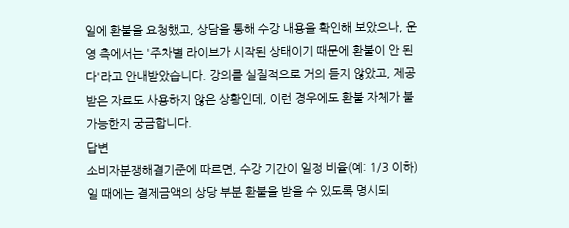일에 환불을 요청했고, 상담을 통해 수강 내용을 확인해 보았으나, 운영 측에서는 '주차별 라이브가 시작된 상태이기 때문에 환불이 안 된다'라고 안내받았습니다. 강의를 실질적으로 거의 듣지 않았고, 제공받은 자료도 사용하지 않은 상황인데, 이런 경우에도 환불 자체가 불가능한지 궁금합니다.
답변
소비자분쟁해결기준에 따르면, 수강 기간이 일정 비율(예: 1/3 이하)일 때에는 결제금액의 상당 부분 환불을 받을 수 있도록 명시되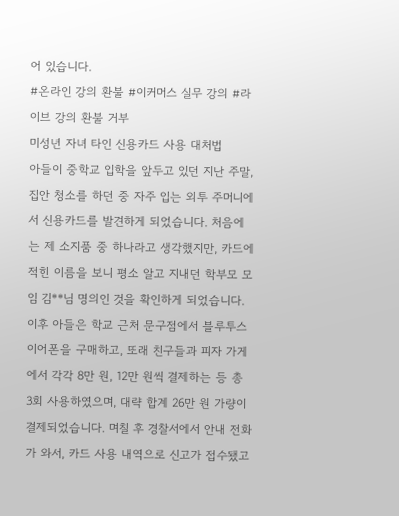어 있습니다.
#온라인 강의 환불 #이커머스 실무 강의 #라이브 강의 환불 거부
미성년 자녀 타인 신용카드 사용 대처법
아들이 중학교 입학을 앞두고 있던 지난 주말, 집안 청소를 하던 중 자주 입는 외투 주머니에서 신용카드를 발견하게 되었습니다. 처음에는 제 소지품 중 하나라고 생각했지만, 카드에 적힌 이름을 보니 평소 알고 지내던 학부모 모임 김**님 명의인 것을 확인하게 되었습니다. 이후 아들은 학교 근처 문구점에서 블루투스 이어폰을 구매하고, 또래 친구들과 피자 가게에서 각각 8만 원, 12만 원씩 결제하는 등 총 3회 사용하였으며, 대략 합계 26만 원 가량이 결제되었습니다. 며칠 후 경찰서에서 안내 전화가 와서, 카드 사용 내역으로 신고가 접수됐고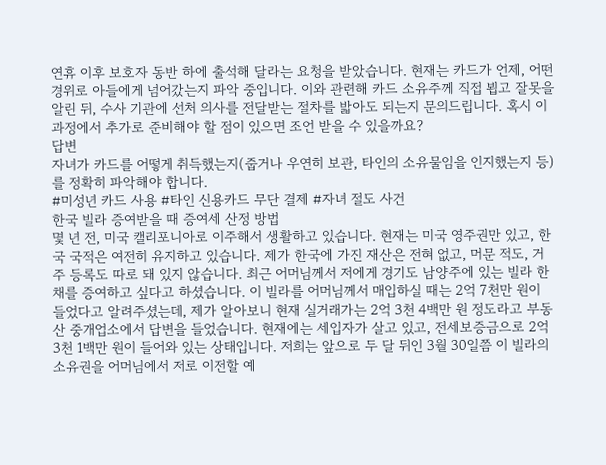연휴 이후 보호자 동반 하에 출석해 달라는 요청을 받았습니다. 현재는 카드가 언제, 어떤 경위로 아들에게 넘어갔는지 파악 중입니다. 이와 관련해 카드 소유주께 직접 뵙고 잘못을 알린 뒤, 수사 기관에 선처 의사를 전달받는 절차를 밟아도 되는지 문의드립니다. 혹시 이 과정에서 추가로 준비해야 할 점이 있으면 조언 받을 수 있을까요?
답변
자녀가 카드를 어떻게 취득했는지(줍거나 우연히 보관, 타인의 소유물임을 인지했는지 등)를 정확히 파악해야 합니다.
#미성년 카드 사용 #타인 신용카드 무단 결제 #자녀 절도 사건
한국 빌라 증여받을 때 증여세 산정 방법
몇 년 전, 미국 캘리포니아로 이주해서 생활하고 있습니다. 현재는 미국 영주권만 있고, 한국 국적은 여전히 유지하고 있습니다. 제가 한국에 가진 재산은 전혀 없고, 머문 적도, 거주 등록도 따로 돼 있지 않습니다. 최근 어머님께서 저에게 경기도 남양주에 있는 빌라 한 채를 증여하고 싶다고 하셨습니다. 이 빌라를 어머님께서 매입하실 때는 2억 7천만 원이 들었다고 알려주셨는데, 제가 알아보니 현재 실거래가는 2억 3천 4백만 원 정도라고 부동산 중개업소에서 답변을 들었습니다. 현재에는 세입자가 살고 있고, 전세보증금으로 2억 3천 1백만 원이 들어와 있는 상태입니다. 저희는 앞으로 두 달 뒤인 3월 30일쯤 이 빌라의 소유권을 어머님에서 저로 이전할 예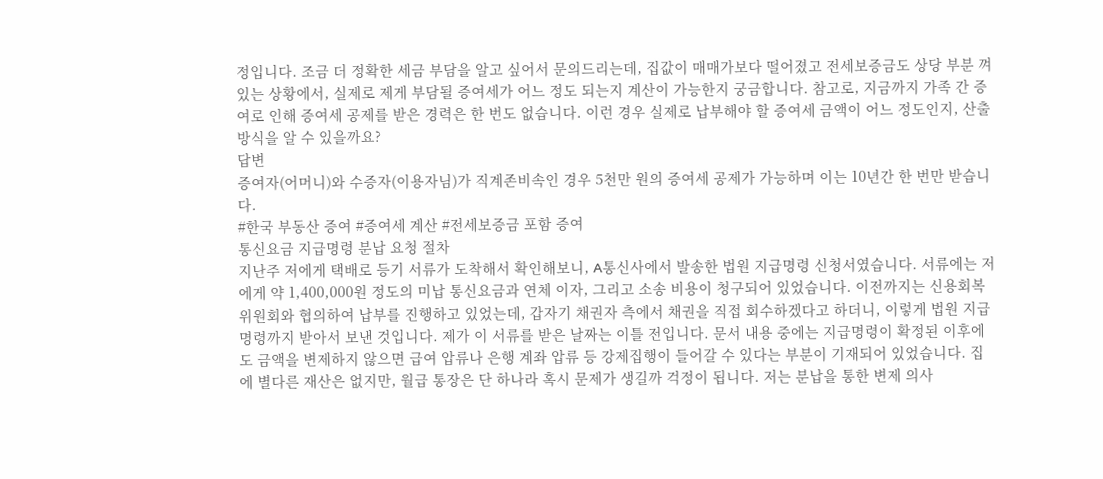정입니다. 조금 더 정확한 세금 부담을 알고 싶어서 문의드리는데, 집값이 매매가보다 떨어졌고 전세보증금도 상당 부분 껴 있는 상황에서, 실제로 제게 부담될 증여세가 어느 정도 되는지 계산이 가능한지 궁금합니다. 참고로, 지금까지 가족 간 증여로 인해 증여세 공제를 받은 경력은 한 번도 없습니다. 이런 경우 실제로 납부해야 할 증여세 금액이 어느 정도인지, 산출 방식을 알 수 있을까요?
답변
증여자(어머니)와 수증자(이용자님)가 직계존비속인 경우 5천만 원의 증여세 공제가 가능하며 이는 10년간 한 번만 받습니다.
#한국 부동산 증여 #증여세 계산 #전세보증금 포함 증여
통신요금 지급명령 분납 요청 절차
지난주 저에게 택배로 등기 서류가 도착해서 확인해보니, A통신사에서 발송한 법원 지급명령 신청서였습니다. 서류에는 저에게 약 1,400,000원 정도의 미납 통신요금과 연체 이자, 그리고 소송 비용이 청구되어 있었습니다. 이전까지는 신용회복위원회와 협의하여 납부를 진행하고 있었는데, 갑자기 채권자 측에서 채권을 직접 회수하겠다고 하더니, 이렇게 법원 지급명령까지 받아서 보낸 것입니다. 제가 이 서류를 받은 날짜는 이틀 전입니다. 문서 내용 중에는 지급명령이 확정된 이후에도 금액을 변제하지 않으면 급여 압류나 은행 계좌 압류 등 강제집행이 들어갈 수 있다는 부분이 기재되어 있었습니다. 집에 별다른 재산은 없지만, 월급 통장은 단 하나라 혹시 문제가 생길까 걱정이 됩니다. 저는 분납을 통한 변제 의사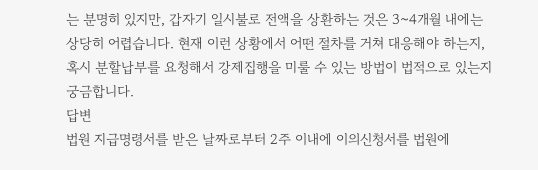는 분명히 있지만, 갑자기 일시불로 전액을 상환하는 것은 3~4개월 내에는 상당히 어렵습니다. 현재 이런 상황에서 어떤 절차를 거쳐 대응해야 하는지, 혹시 분할납부를 요청해서 강제집행을 미룰 수 있는 방법이 법적으로 있는지 궁금합니다.
답변
법원 지급명령서를 받은 날짜로부터 2주 이내에 이의신청서를 법원에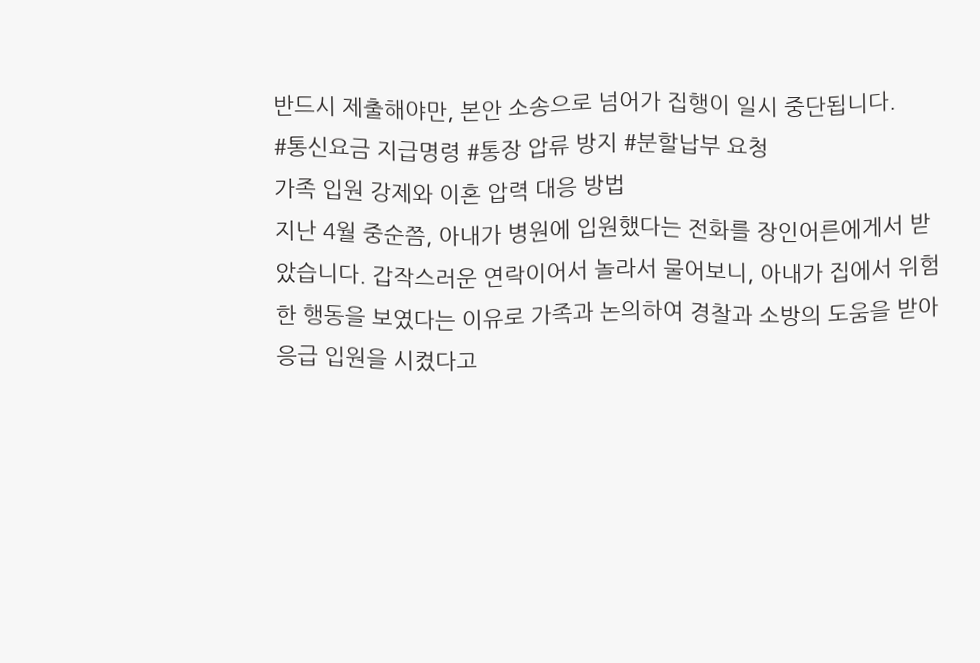반드시 제출해야만, 본안 소송으로 넘어가 집행이 일시 중단됩니다.
#통신요금 지급명령 #통장 압류 방지 #분할납부 요청
가족 입원 강제와 이혼 압력 대응 방법
지난 4월 중순쯤, 아내가 병원에 입원했다는 전화를 장인어른에게서 받았습니다. 갑작스러운 연락이어서 놀라서 물어보니, 아내가 집에서 위험한 행동을 보였다는 이유로 가족과 논의하여 경찰과 소방의 도움을 받아 응급 입원을 시켰다고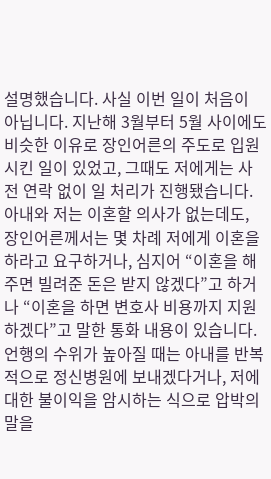설명했습니다. 사실 이번 일이 처음이 아닙니다. 지난해 3월부터 5월 사이에도 비슷한 이유로 장인어른의 주도로 입원시킨 일이 있었고, 그때도 저에게는 사전 연락 없이 일 처리가 진행됐습니다. 아내와 저는 이혼할 의사가 없는데도, 장인어른께서는 몇 차례 저에게 이혼을 하라고 요구하거나, 심지어 “이혼을 해 주면 빌려준 돈은 받지 않겠다”고 하거나 “이혼을 하면 변호사 비용까지 지원하겠다”고 말한 통화 내용이 있습니다. 언행의 수위가 높아질 때는 아내를 반복적으로 정신병원에 보내겠다거나, 저에 대한 불이익을 암시하는 식으로 압박의 말을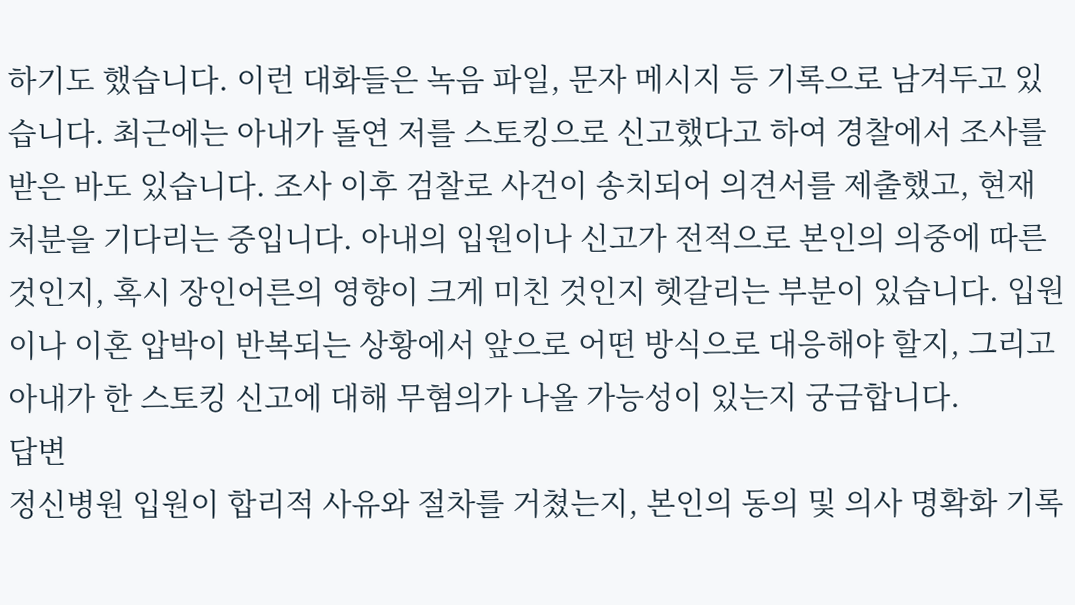하기도 했습니다. 이런 대화들은 녹음 파일, 문자 메시지 등 기록으로 남겨두고 있습니다. 최근에는 아내가 돌연 저를 스토킹으로 신고했다고 하여 경찰에서 조사를 받은 바도 있습니다. 조사 이후 검찰로 사건이 송치되어 의견서를 제출했고, 현재 처분을 기다리는 중입니다. 아내의 입원이나 신고가 전적으로 본인의 의중에 따른 것인지, 혹시 장인어른의 영향이 크게 미친 것인지 헷갈리는 부분이 있습니다. 입원이나 이혼 압박이 반복되는 상황에서 앞으로 어떤 방식으로 대응해야 할지, 그리고 아내가 한 스토킹 신고에 대해 무혐의가 나올 가능성이 있는지 궁금합니다.
답변
정신병원 입원이 합리적 사유와 절차를 거쳤는지, 본인의 동의 및 의사 명확화 기록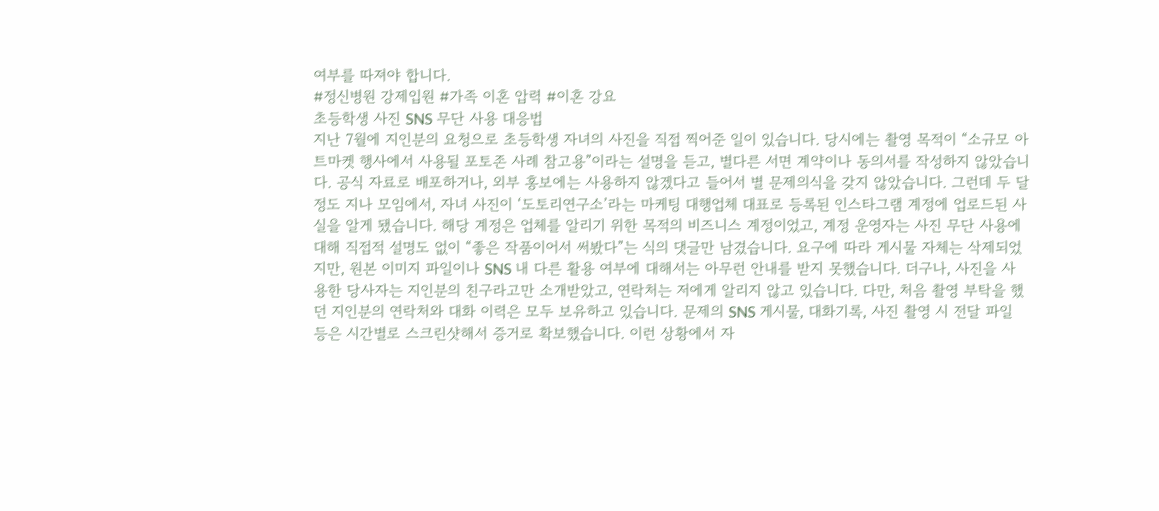여부를 따져야 합니다.
#정신병원 강제입원 #가족 이혼 압력 #이혼 강요
초등학생 사진 SNS 무단 사용 대응법
지난 7월에 지인분의 요청으로 초등학생 자녀의 사진을 직접 찍어준 일이 있습니다. 당시에는 촬영 목적이 “소규모 아트마켓 행사에서 사용될 포토존 사례 참고용”이라는 설명을 듣고, 별다른 서면 계약이나 동의서를 작성하지 않았습니다. 공식 자료로 배포하거나, 외부 홍보에는 사용하지 않겠다고 들어서 별 문제의식을 갖지 않았습니다. 그런데 두 달 정도 지나 모임에서, 자녀 사진이 ‘도토리연구소’라는 마케팅 대행업체 대표로 등록된 인스타그램 계정에 업로드된 사실을 알게 됐습니다. 해당 계정은 업체를 알리기 위한 목적의 비즈니스 계정이었고, 계정 운영자는 사진 무단 사용에 대해 직접적 설명도 없이 “좋은 작품이어서 써봤다”는 식의 댓글만 남겼습니다. 요구에 따라 게시물 자체는 삭제되었지만, 원본 이미지 파일이나 SNS 내 다른 활용 여부에 대해서는 아무런 안내를 받지 못했습니다. 더구나, 사진을 사용한 당사자는 지인분의 친구라고만 소개받았고, 연락처는 저에게 알리지 않고 있습니다. 다만, 처음 촬영 부탁을 했던 지인분의 연락처와 대화 이력은 모두 보유하고 있습니다. 문제의 SNS 게시물, 대화기록, 사진 촬영 시 전달 파일 등은 시간별로 스크린샷해서 증거로 확보했습니다. 이런 상황에서 자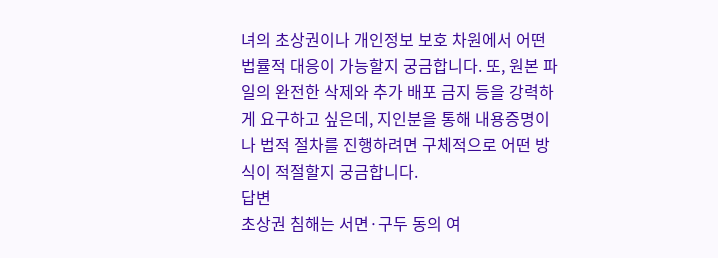녀의 초상권이나 개인정보 보호 차원에서 어떤 법률적 대응이 가능할지 궁금합니다. 또, 원본 파일의 완전한 삭제와 추가 배포 금지 등을 강력하게 요구하고 싶은데, 지인분을 통해 내용증명이나 법적 절차를 진행하려면 구체적으로 어떤 방식이 적절할지 궁금합니다.
답변
초상권 침해는 서면·구두 동의 여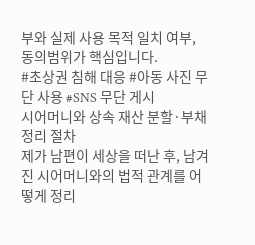부와 실제 사용 목적 일치 여부, 동의범위가 핵심입니다.
#초상권 침해 대응 #아동 사진 무단 사용 #SNS 무단 게시
시어머니와 상속 재산 분할·부채 정리 절차
제가 남편이 세상을 떠난 후, 남겨진 시어머니와의 법적 관계를 어떻게 정리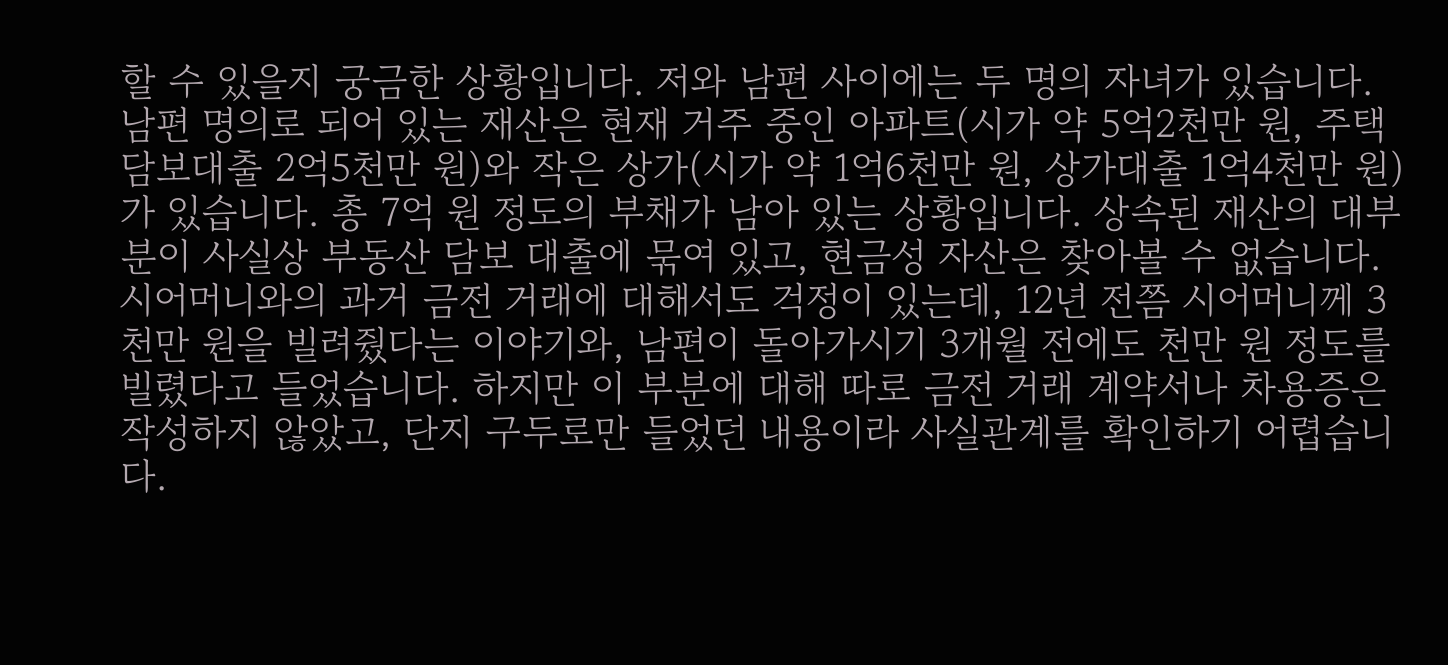할 수 있을지 궁금한 상황입니다. 저와 남편 사이에는 두 명의 자녀가 있습니다. 남편 명의로 되어 있는 재산은 현재 거주 중인 아파트(시가 약 5억2천만 원, 주택담보대출 2억5천만 원)와 작은 상가(시가 약 1억6천만 원, 상가대출 1억4천만 원)가 있습니다. 총 7억 원 정도의 부채가 남아 있는 상황입니다. 상속된 재산의 대부분이 사실상 부동산 담보 대출에 묶여 있고, 현금성 자산은 찾아볼 수 없습니다. 시어머니와의 과거 금전 거래에 대해서도 걱정이 있는데, 12년 전쯤 시어머니께 3천만 원을 빌려줬다는 이야기와, 남편이 돌아가시기 3개월 전에도 천만 원 정도를 빌렸다고 들었습니다. 하지만 이 부분에 대해 따로 금전 거래 계약서나 차용증은 작성하지 않았고, 단지 구두로만 들었던 내용이라 사실관계를 확인하기 어렵습니다.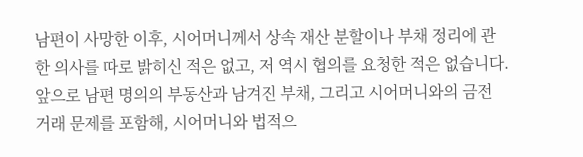남편이 사망한 이후, 시어머니께서 상속 재산 분할이나 부채 정리에 관한 의사를 따로 밝히신 적은 없고, 저 역시 협의를 요청한 적은 없습니다. 앞으로 남편 명의의 부동산과 남겨진 부채, 그리고 시어머니와의 금전 거래 문제를 포함해, 시어머니와 법적으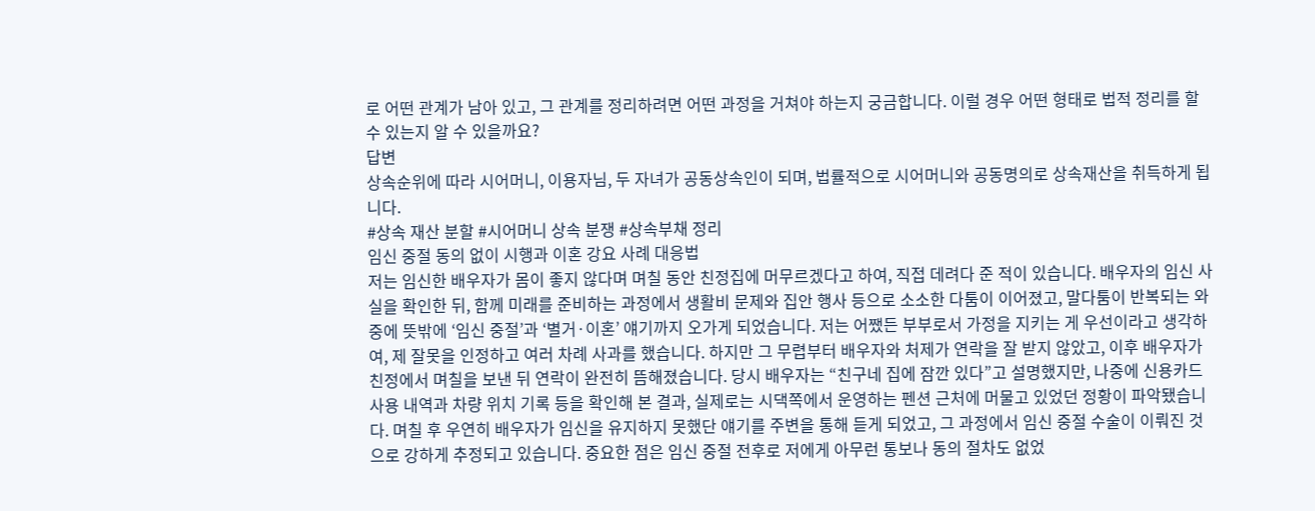로 어떤 관계가 남아 있고, 그 관계를 정리하려면 어떤 과정을 거쳐야 하는지 궁금합니다. 이럴 경우 어떤 형태로 법적 정리를 할 수 있는지 알 수 있을까요?
답변
상속순위에 따라 시어머니, 이용자님, 두 자녀가 공동상속인이 되며, 법률적으로 시어머니와 공동명의로 상속재산을 취득하게 됩니다.
#상속 재산 분할 #시어머니 상속 분쟁 #상속부채 정리
임신 중절 동의 없이 시행과 이혼 강요 사례 대응법
저는 임신한 배우자가 몸이 좋지 않다며 며칠 동안 친정집에 머무르겠다고 하여, 직접 데려다 준 적이 있습니다. 배우자의 임신 사실을 확인한 뒤, 함께 미래를 준비하는 과정에서 생활비 문제와 집안 행사 등으로 소소한 다툼이 이어졌고, 말다툼이 반복되는 와중에 뜻밖에 ‘임신 중절’과 ‘별거·이혼’ 얘기까지 오가게 되었습니다. 저는 어쨌든 부부로서 가정을 지키는 게 우선이라고 생각하여, 제 잘못을 인정하고 여러 차례 사과를 했습니다. 하지만 그 무렵부터 배우자와 처제가 연락을 잘 받지 않았고, 이후 배우자가 친정에서 며칠을 보낸 뒤 연락이 완전히 뜸해졌습니다. 당시 배우자는 “친구네 집에 잠깐 있다”고 설명했지만, 나중에 신용카드 사용 내역과 차량 위치 기록 등을 확인해 본 결과, 실제로는 시댁쪽에서 운영하는 펜션 근처에 머물고 있었던 정황이 파악됐습니다. 며칠 후 우연히 배우자가 임신을 유지하지 못했단 얘기를 주변을 통해 듣게 되었고, 그 과정에서 임신 중절 수술이 이뤄진 것으로 강하게 추정되고 있습니다. 중요한 점은 임신 중절 전후로 저에게 아무런 통보나 동의 절차도 없었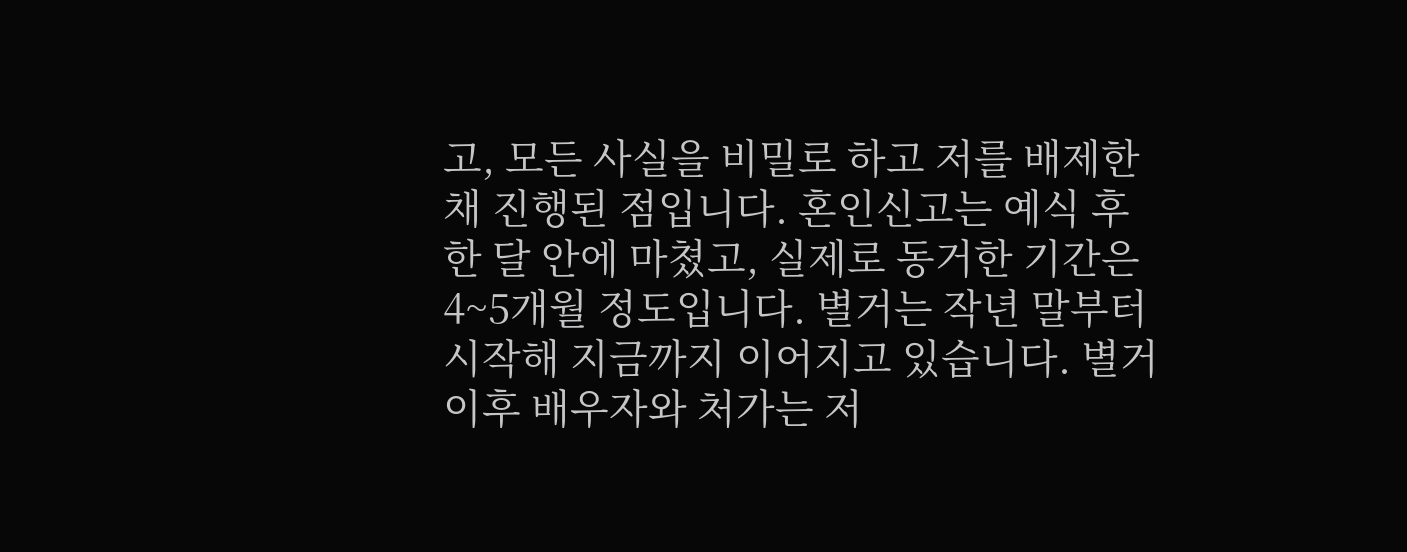고, 모든 사실을 비밀로 하고 저를 배제한 채 진행된 점입니다. 혼인신고는 예식 후 한 달 안에 마쳤고, 실제로 동거한 기간은 4~5개월 정도입니다. 별거는 작년 말부터 시작해 지금까지 이어지고 있습니다. 별거 이후 배우자와 처가는 저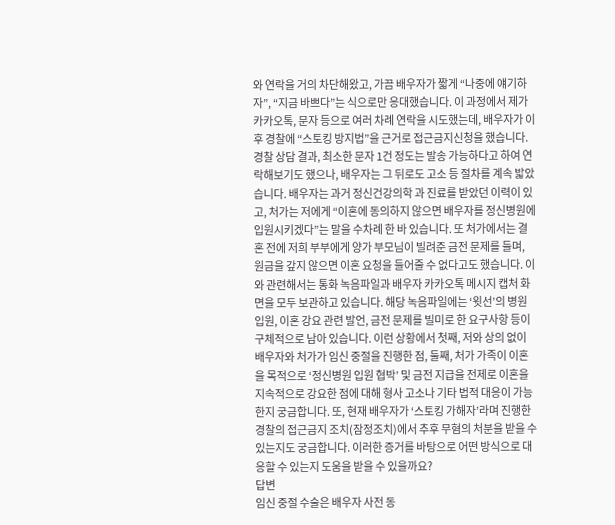와 연락을 거의 차단해왔고, 가끔 배우자가 짧게 “나중에 얘기하자”, “지금 바쁘다”는 식으로만 응대했습니다. 이 과정에서 제가 카카오톡, 문자 등으로 여러 차례 연락을 시도했는데, 배우자가 이후 경찰에 “스토킹 방지법”을 근거로 접근금지신청을 했습니다. 경찰 상담 결과, 최소한 문자 1건 정도는 발송 가능하다고 하여 연락해보기도 했으나, 배우자는 그 뒤로도 고소 등 절차를 계속 밟았습니다. 배우자는 과거 정신건강의학 과 진료를 받았던 이력이 있고, 처가는 저에게 “이혼에 동의하지 않으면 배우자를 정신병원에 입원시키겠다”는 말을 수차례 한 바 있습니다. 또 처가에서는 결혼 전에 저희 부부에게 양가 부모님이 빌려준 금전 문제를 들며, 원금을 갚지 않으면 이혼 요청을 들어줄 수 없다고도 했습니다. 이와 관련해서는 통화 녹음파일과 배우자 카카오톡 메시지 캡처 화면을 모두 보관하고 있습니다. 해당 녹음파일에는 ‘윗선’의 병원 입원, 이혼 강요 관련 발언, 금전 문제를 빌미로 한 요구사항 등이 구체적으로 남아 있습니다. 이런 상황에서 첫째, 저와 상의 없이 배우자와 처가가 임신 중절을 진행한 점, 둘째, 처가 가족이 이혼을 목적으로 ‘정신병원 입원 협박’ 및 금전 지급을 전제로 이혼을 지속적으로 강요한 점에 대해 형사 고소나 기타 법적 대응이 가능한지 궁금합니다. 또, 현재 배우자가 ‘스토킹 가해자’라며 진행한 경찰의 접근금지 조치(잠정조치)에서 추후 무혐의 처분을 받을 수 있는지도 궁금합니다. 이러한 증거를 바탕으로 어떤 방식으로 대응할 수 있는지 도움을 받을 수 있을까요?
답변
임신 중절 수술은 배우자 사전 동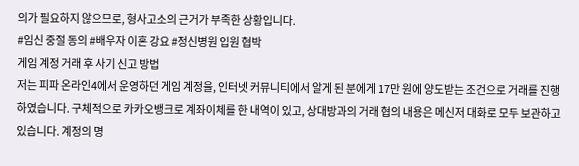의가 필요하지 않으므로, 형사고소의 근거가 부족한 상황입니다.
#임신 중절 동의 #배우자 이혼 강요 #정신병원 입원 협박
게임 계정 거래 후 사기 신고 방법
저는 피파 온라인4에서 운영하던 게임 계정을, 인터넷 커뮤니티에서 알게 된 분에게 17만 원에 양도받는 조건으로 거래를 진행하였습니다. 구체적으로 카카오뱅크로 계좌이체를 한 내역이 있고, 상대방과의 거래 협의 내용은 메신저 대화로 모두 보관하고 있습니다. 계정의 명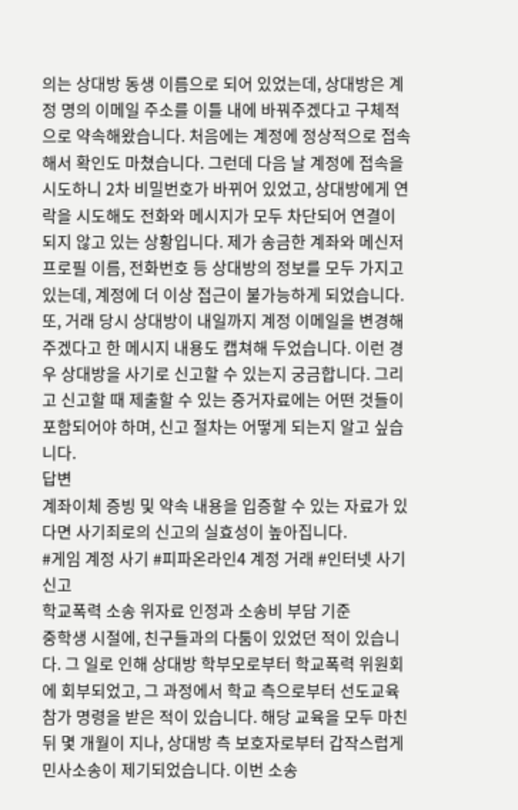의는 상대방 동생 이름으로 되어 있었는데, 상대방은 계정 명의 이메일 주소를 이틀 내에 바꿔주겠다고 구체적으로 약속해왔습니다. 처음에는 계정에 정상적으로 접속해서 확인도 마쳤습니다. 그런데 다음 날 계정에 접속을 시도하니 2차 비밀번호가 바뀌어 있었고, 상대방에게 연락을 시도해도 전화와 메시지가 모두 차단되어 연결이 되지 않고 있는 상황입니다. 제가 송금한 계좌와 메신저 프로필 이름, 전화번호 등 상대방의 정보를 모두 가지고 있는데, 계정에 더 이상 접근이 불가능하게 되었습니다. 또, 거래 당시 상대방이 내일까지 계정 이메일을 변경해주겠다고 한 메시지 내용도 캡쳐해 두었습니다. 이런 경우 상대방을 사기로 신고할 수 있는지 궁금합니다. 그리고 신고할 때 제출할 수 있는 증거자료에는 어떤 것들이 포함되어야 하며, 신고 절차는 어떻게 되는지 알고 싶습니다.
답변
계좌이체 증빙 및 약속 내용을 입증할 수 있는 자료가 있다면 사기죄로의 신고의 실효성이 높아집니다.
#게임 계정 사기 #피파온라인4 계정 거래 #인터넷 사기 신고
학교폭력 소송 위자료 인정과 소송비 부담 기준
중학생 시절에, 친구들과의 다툼이 있었던 적이 있습니다. 그 일로 인해 상대방 학부모로부터 학교폭력 위원회에 회부되었고, 그 과정에서 학교 측으로부터 선도교육 참가 명령을 받은 적이 있습니다. 해당 교육을 모두 마친 뒤 몇 개월이 지나, 상대방 측 보호자로부터 갑작스럽게 민사소송이 제기되었습니다. 이번 소송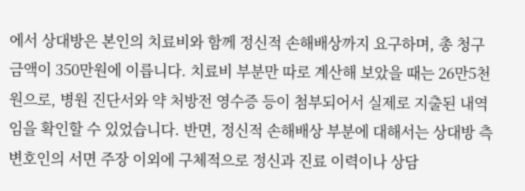에서 상대방은 본인의 치료비와 함께 정신적 손해배상까지 요구하며, 총 청구 금액이 350만원에 이릅니다. 치료비 부분만 따로 계산해 보았을 때는 26만5천원으로, 병원 진단서와 약 처방전 영수증 등이 첨부되어서 실제로 지출된 내역임을 확인할 수 있었습니다. 반면, 정신적 손해배상 부분에 대해서는 상대방 측 변호인의 서면 주장 이외에 구체적으로 정신과 진료 이력이나 상담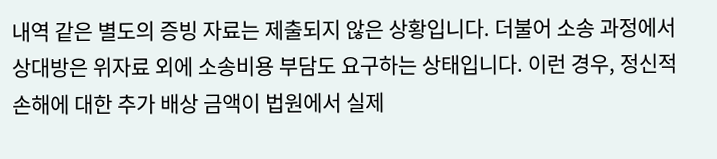내역 같은 별도의 증빙 자료는 제출되지 않은 상황입니다. 더불어 소송 과정에서 상대방은 위자료 외에 소송비용 부담도 요구하는 상태입니다. 이런 경우, 정신적 손해에 대한 추가 배상 금액이 법원에서 실제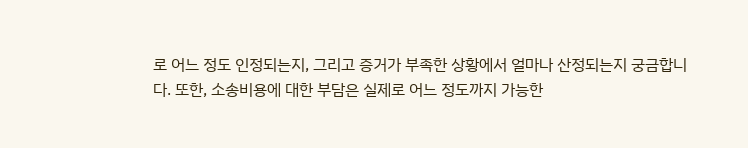로 어느 정도 인정되는지, 그리고 증거가 부족한 상황에서 얼마나 산정되는지 궁금합니다. 또한, 소송비용에 대한 부담은 실제로 어느 정도까지 가능한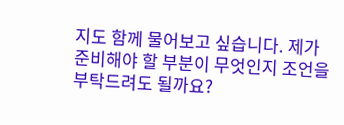지도 함께 물어보고 싶습니다. 제가 준비해야 할 부분이 무엇인지 조언을 부탁드려도 될까요?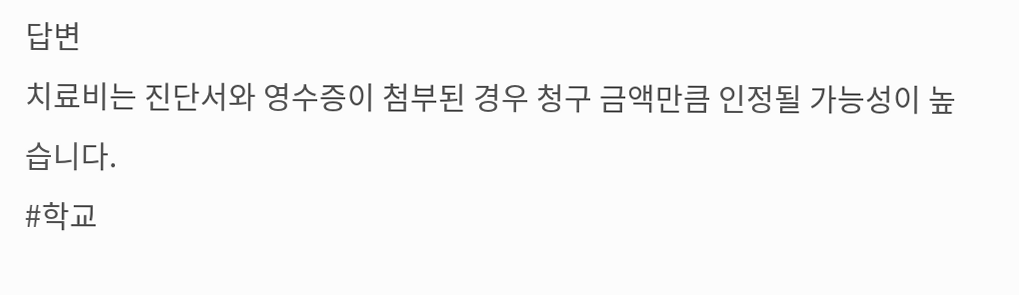답변
치료비는 진단서와 영수증이 첨부된 경우 청구 금액만큼 인정될 가능성이 높습니다.
#학교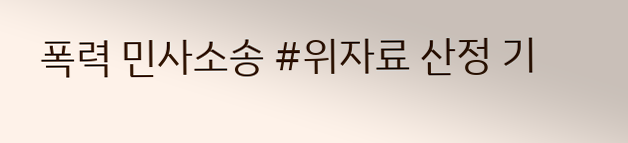폭력 민사소송 #위자료 산정 기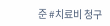준 #치료비 청구